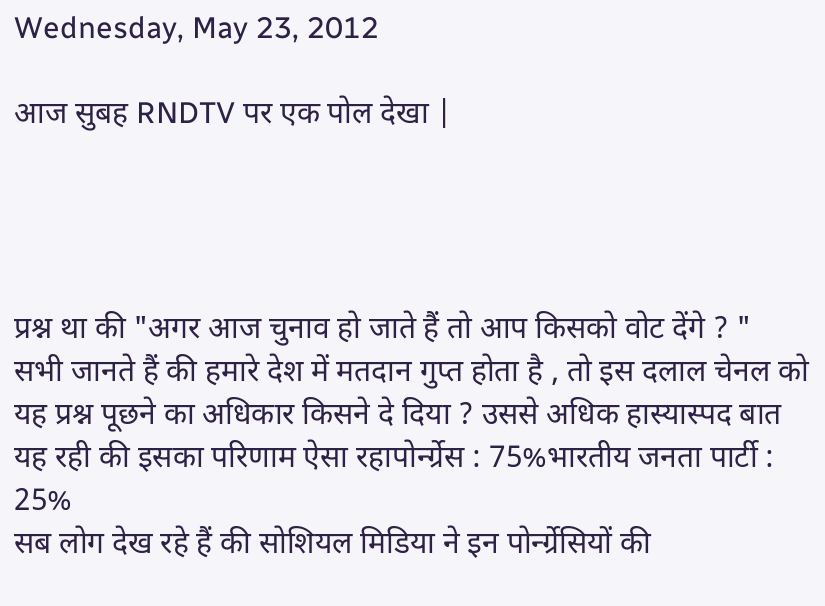Wednesday, May 23, 2012

आज सुबह RNDTV पर एक पोल देखा |




प्रश्न था की "अगर आज चुनाव हो जाते हैं तो आप किसको वोट देंगे ? "
सभी जानते हैं की हमारे देश में मतदान गुप्त होता है , तो इस दलाल चेनल को यह प्रश्न पूछने का अधिकार किसने दे दिया ? उससे अधिक हास्यास्पद बात यह रही की इसका परिणाम ऐसा रहापोर्न्ग्रेस : 75%भारतीय जनता पार्टी : 25%
सब लोग देख रहे हैं की सोशियल मिडिया ने इन पोर्न्ग्रेसियों की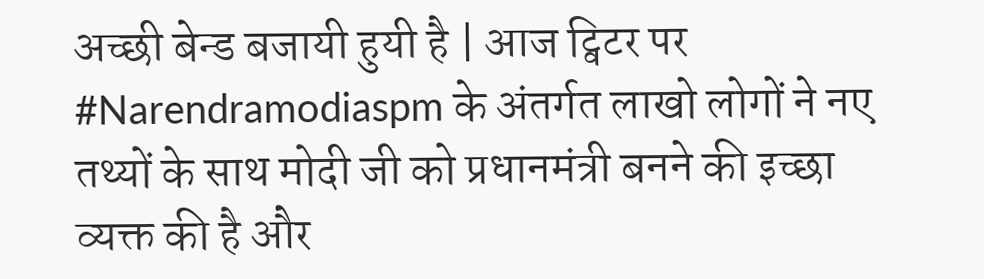अच्छी बेन्ड बजायी हुयी है | आज ट्विटर पर #Narendramodiaspm के अंतर्गत लाखो लोगों ने नए तथ्यों के साथ मोदी जी को प्रधानमंत्री बनने की इच्छा व्यक्त की है और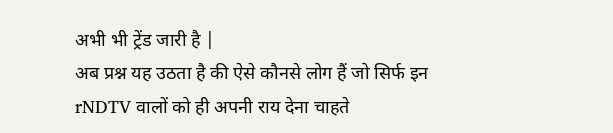अभी भी ट्रेंड जारी है |
अब प्रश्न यह उठता है की ऐसे कौनसे लोग हैं जो सिर्फ इन rNDTV वालों को ही अपनी राय देना चाहते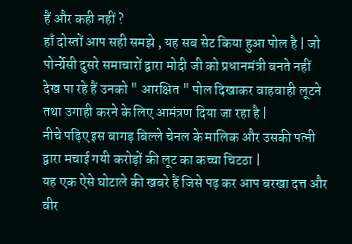हैं और कही नहीं ?
हाँ दोस्तों आप सही समझे , यह सब सेट किया हुआ पोल है | जो पोर्न्ग्रेसी दुसरे समाचारों द्वारा मोदी जी को प्रधानमंत्री बनते नहीं देख पा रहे हैं उनको " आरक्षित " पोल दिखाकर वाहवाही लूटने तथा उगाही करने के लिए आमंत्रण दिया जा रहा है |
नीचे पढ़िए इस बागड़ बिल्ले चेनल के मालिक और उसकी पत्नी द्वारा मचाई गयी करोड़ों की लूट का कच्चा चिटठा |
यह एक ऐसे घोटाले की खबरे हैं जिसे पढ़ कर आप बरखा दत्त और वीर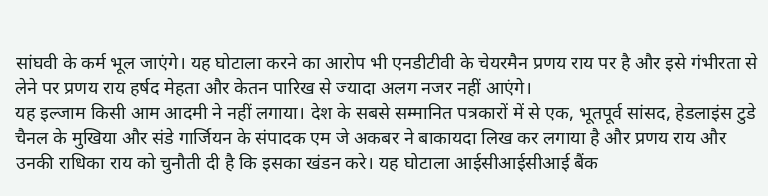सांघवी के कर्म भूल जाएंगे। यह घोटाला करने का आरोप भी एनडीटीवी के चेयरमैन प्रणय राय पर है और इसे गंभीरता से लेने पर प्रणय राय हर्षद मेहता और केतन पारिख से ज्यादा अलग नजर नहीं आएंगे।
यह इल्जाम किसी आम आदमी ने नहीं लगाया। देश के सबसे सम्मानित पत्रकारों में से एक, भूतपूर्व सांसद, हेडलाइंस टुडे चैनल के मुखिया और संडे गार्जियन के संपादक एम जे अकबर ने बाकायदा लिख कर लगाया है और प्रणय राय और उनकी राधिका राय को चुनौती दी है कि इसका खंडन करे। यह घोटाला आईसीआईसीआई बैंक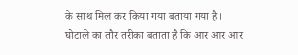के साथ मिल कर किया गया बताया गया है।
घोटाले का तौर तरीका बताता है कि आर आर आर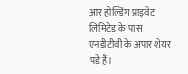आर होल्डिंग प्राइवेट लिमिटेड के पास एनडीटीवी के अपार शेयर पडे हैं।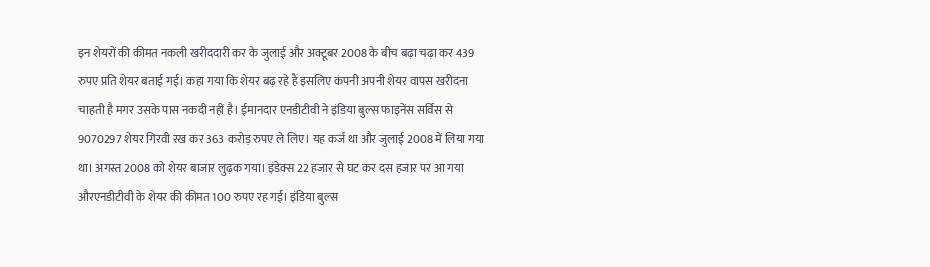इन शेयरों की कीमत नकली खरीददारी कर के जुलाई और अक्टूबर 2008 के बीच बढ़ा चढ़ा कर 439 रुपए प्रति शेयर बताई गई। कहा गया कि शेयर बढ़ रहे हैं इसलिए कंपनी अपनी शेयर वापस खरीदना चाहती है मगर उसके पास नकदी नहीं है। ईमानदार एनडीटीवी ने इंडिया बुल्स फाइनेंस सर्विस से 9070297 शेयर गिरवी रख कर 363 करोड़ रुपए ले लिए। यह कर्ज था और जुलाई 2008 में लिया गया था। अगस्त 2008 को शेयर बाजार लुढ़क गया। इंडेक्स 22 हजार से घट कर दस हजार पर आ गया औरएनडीटीवी के शेयर की कीमत 100 रुपए रह गई। इंडिया बुल्स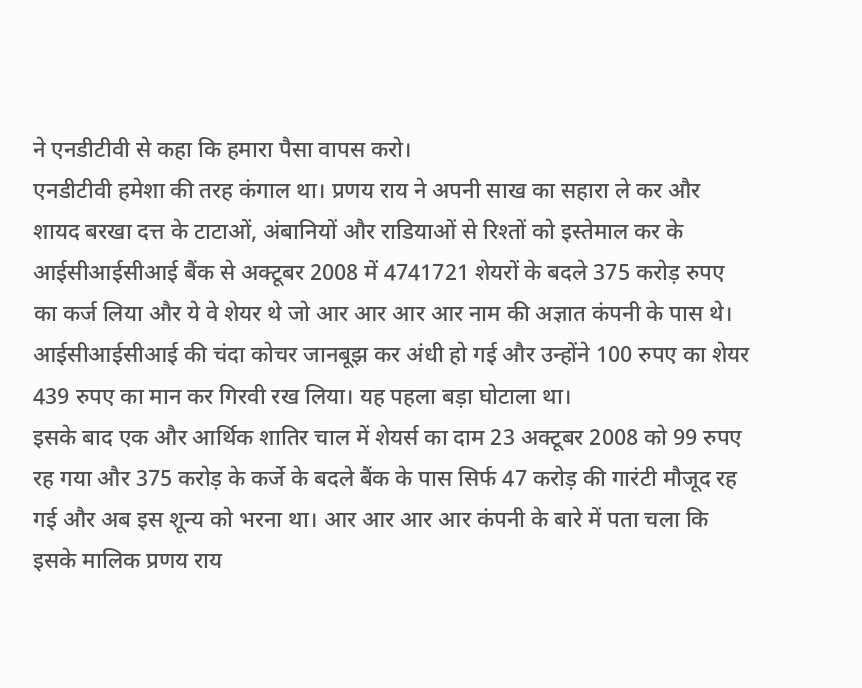ने एनडीटीवी से कहा कि हमारा पैसा वापस करो।
एनडीटीवी हमेशा की तरह कंगाल था। प्रणय राय ने अपनी साख का सहारा ले कर और शायद बरखा दत्त के टाटाओं, अंबानियों और राडियाओं से रिश्तों को इस्तेमाल कर के आईसीआईसीआई बैंक से अक्टूबर 2008 में 4741721 शेयरों के बदले 375 करोड़ रुपए का कर्ज लिया और ये वे शेयर थे जो आर आर आर आर नाम की अज्ञात कंपनी के पास थे। आईसीआईसीआई की चंदा कोचर जानबूझ कर अंधी हो गई और उन्होंने 100 रुपए का शेयर 439 रुपए का मान कर गिरवी रख लिया। यह पहला बड़ा घोटाला था।
इसके बाद एक और आर्थिक शातिर चाल में शेयर्स का दाम 23 अक्टूबर 2008 को 99 रुपए रह गया और 375 करोड़ के कर्जे के बदले बैंक के पास सिर्फ 47 करोड़ की गारंटी मौजूद रह गई और अब इस शून्य को भरना था। आर आर आर आर कंपनी के बारे में पता चला कि इसके मालिक प्रणय राय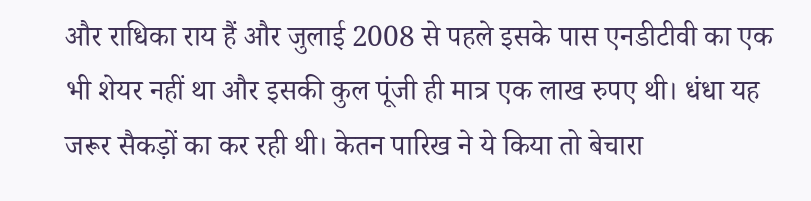और राधिका राय हैं और जुलाई 2008 से पहले इसके पास एनडीटीवी का एक भी शेयर नहीं था और इसकी कुल पूंजी ही मात्र एक लाख रुपए थी। धंधा यह जरूर सैकड़ों का कर रही थी। केतन पारिख ने ये किया तो बेचारा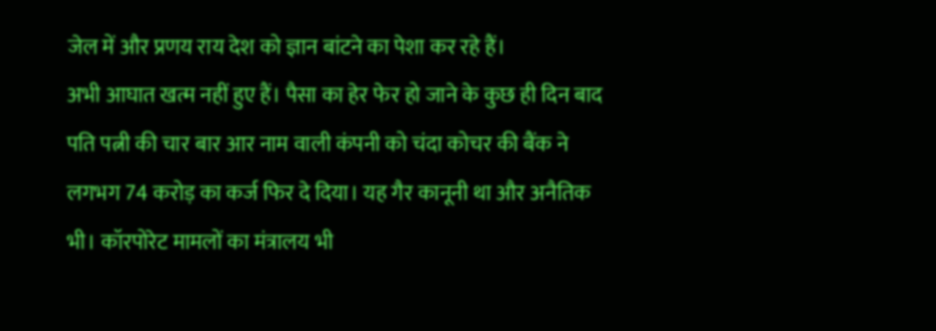जेल में और प्रणय राय देश को ज्ञान बांटने का पेशा कर रहे हैं।
अभी आघात खत्म नहीं हुए हैं। पैसा का हेर फेर हो जाने के कुछ ही दिन बाद पति पत्नी की चार बार आर नाम वाली कंपनी को चंदा कोचर की बैंक ने लगभग 74 करोड़ का कर्ज फिर दे दिया। यह गैर कानूनी था और अनैतिक भी। कॉरपोरेट मामलों का मंत्रालय भी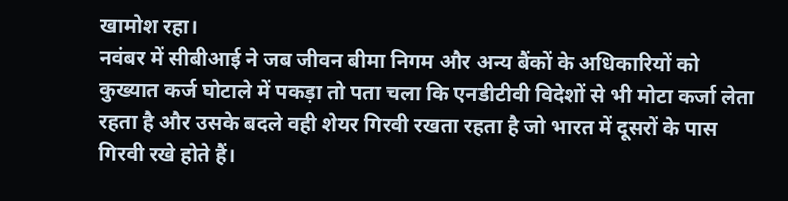खामोश रहा।
नवंबर में सीबीआई ने जब जीवन बीमा निगम और अन्य बैंकों के अधिकारियों को कुख्यात कर्ज घोटाले में पकड़ा तो पता चला कि एनडीटीवी विदेशों से भी मोटा कर्जा लेता रहता है और उसके बदले वही शेयर गिरवी रखता रहता है जो भारत में दूसरों के पास गिरवी रखे होते हैं।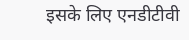इसके लिए एनडीटीवी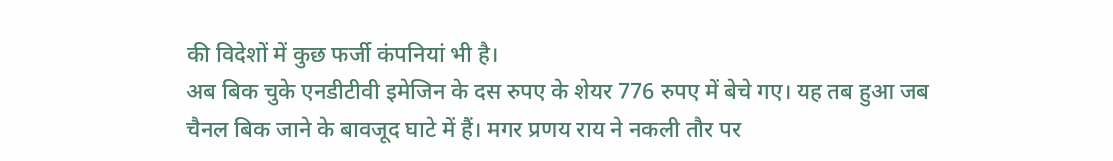की विदेशों में कुछ फर्जी कंपनियां भी है।
अब बिक चुके एनडीटीवी इमेजिन के दस रुपए के शेयर 776 रुपए में बेचे गए। यह तब हुआ जब चैनल बिक जाने के बावजूद घाटे में हैं। मगर प्रणय राय ने नकली तौर पर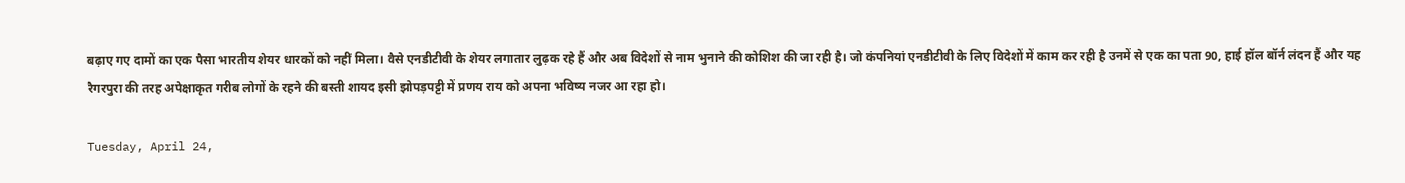बढ़ाए गए दामों का एक पैसा भारतीय शेयर धारकों को नहीं मिला। वैसे एनडीटीवी के शेयर लगातार लुढ़क रहे हैं और अब विदेशों से नाम भुनाने की कोशिश की जा रही है। जो कंपनियां एनडीटीवी के लिए विदेशों में काम कर रही है उनमें से एक का पता 90, हाई हॉल बॉर्न लंदन हैं और यह रैगरपुरा की तरह अपेक्षाकृत गरीब लोगों के रहने की बस्ती शायद इसी झोपड़पट्टी में प्रणय राय को अपना भविष्य नजर आ रहा हो।

Tuesday, April 24,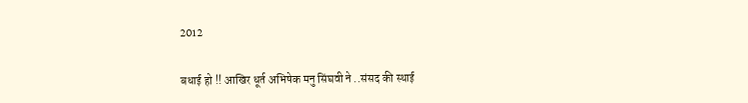2012

बधाई हो !! आखिर धूर्त अभिषेक मनु सिंघवी ने ..संसद की स्थाई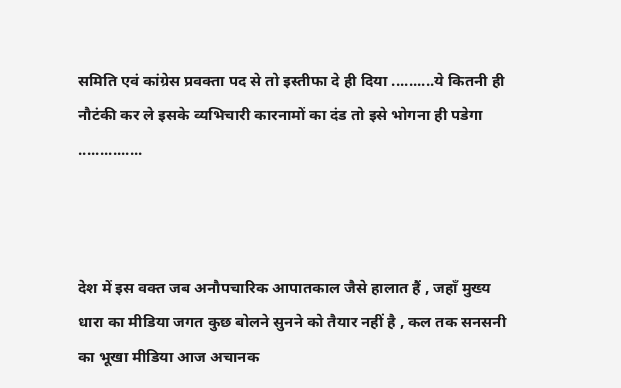समिति एवं कांग्रेस प्रवक्ता पद से तो इस्तीफा दे ही दिया ..........ये कितनी ही नौटंकी कर ले इसके व्यभिचारी कारनामों का दंड तो इसे भोगना ही पडेगा ...............



देश में इस वक्त जब अनौपचारिक आपातकाल जैसे हालात हैं , जहाँ मुख्य धारा का मीडिया जगत कुछ बोलने सुनने को तैयार नहीं है , कल तक सनसनी का भूखा मीडिया आज अचानक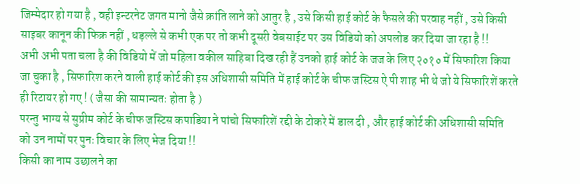जिम्मेदार हो गया है , वही इन्टरनेट जगत मानो जैसे क्रांति लाने को आतुर है , उसे किसी हाई कोर्ट के फैसले की परवाह नहीं , उसे किसी साइबर कानून की फिक्र नहीं , धड़ल्ले से कभी एक पर तो कभी दूसरी वेबसाईट पर उस विडियो को अपलोड कर दिया जा रहा है !!
अभी अभी पता चला है की विडियो में जो महिला वकील साहिबा दिख रही हैं उनको हाई कोर्ट के जज के लिए २०१० में सिफारिश किया जा चुका है , सिफारिश करने वाली हाई कोर्ट की इस अधिशासी समिति में हाई कोर्ट के चीफ जस्टिस ऐ पी शाह भी थे जो ये सिफारिशें करते ही रिटायर हो गए ! ( जैसा की सामान्यतः होता है )
परन्तु भाग्य से सुप्रीम कोर्ट के चीफ जस्टिस कपाडिया ने पांचो सिफारिशें रद्दी के टोकरे में डाल दी , और हाई कोर्ट की अधिशासी समिति को उन नामों पर पुनः विचार के लिए भेज दिया !!
किसी का नाम उछालने का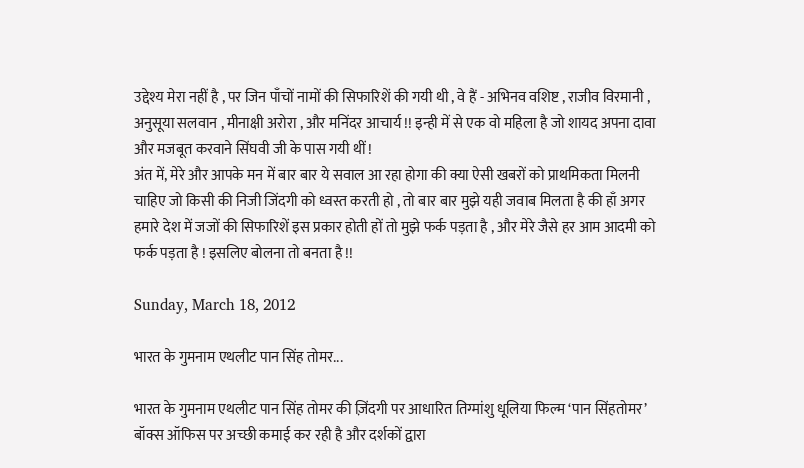उद्देश्य मेरा नहीं है , पर जिन पाँचों नामों की सिफारिशें की गयी थी , वे हैं - अभिनव वशिष्ट , राजीव विरमानी , अनुसूया सलवान , मीनाक्षी अरोरा , और मनिंदर आचार्य !! इन्ही में से एक वो महिला है जो शायद अपना दावा और मजबूत करवाने सिंघवी जी के पास गयी थीं !
अंत में, मेरे और आपके मन में बार बार ये सवाल आ रहा होगा की क्या ऐसी खबरों को प्राथमिकता मिलनी चाहिए जो किसी की निजी जिंदगी को ध्वस्त करती हो , तो बार बार मुझे यही जवाब मिलता है की हाँ अगर हमारे देश में जजों की सिफारिशें इस प्रकार होती हों तो मुझे फर्क पड़ता है , और मेरे जैसे हर आम आदमी को फर्क पड़ता है ! इसलिए बोलना तो बनता है !!

Sunday, March 18, 2012

भारत के गुमनाम एथलीट पान सिंह तोमर...

भारत के गुमनाम एथलीट पान सिंह तोमर की ज़िंदगी पर आधारित तिग्मांशु धूलिया फिल्म ‘पान सिंहतोमर’
बॉक्स ऑफिस पर अच्छी कमाई कर रही है और दर्शकों द्वारा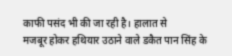काफी पसंद भी की जा रही है। हालात से
मजबूर होकर हथियार उठाने वाले डकैत पान सिंह के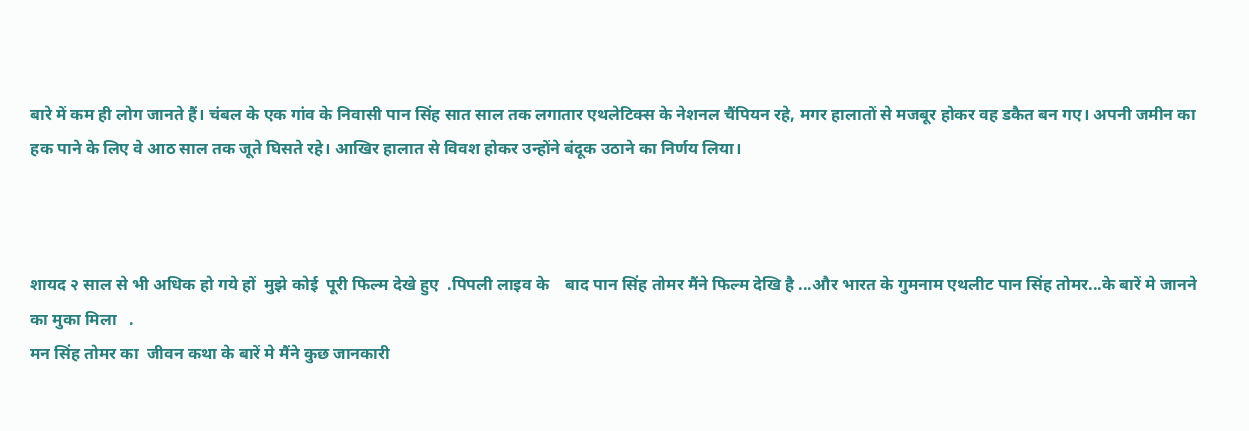बारे में कम ही लोग जानते हैं। चंबल के एक गांव के निवासी पान सिंह सात साल तक लगातार एथलेटिक्स के नेशनल चैंपियन रहे, मगर हालातों से मजबूर होकर वह डकैत बन गए। अपनी जमीन का हक पाने के लिए वे आठ साल तक जूते घिसते रहे। आखिर हालात से विवश होकर उन्होंने बंदूक उठाने का निर्णय लिया।



शायद २ साल से भी अधिक हो गये हों  मुझे कोई  पूरी फिल्म देखे हुए  .पिपली लाइव के    बाद पान सिंह तोमर मैंने फिल्म देखि है ...और भारत के गुमनाम एथलीट पान सिंह तोमर...के बारें मे जानने का मुका मिला   .
मन सिंह तोमर का  जीवन कथा के बारें मे मैंने कुछ जानकारी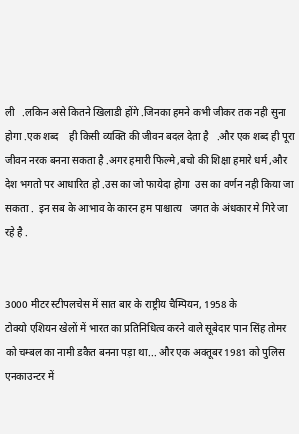ली   .लकिन असे कितने खिलाडी होंगे .जिनका हमने कभी जीकर तक नही सुना होगा .एक शब्द    ही किसी व्यक्ति की जीवन बदल देता है   .और एक शब्द ही पूरा जीवन नरक बनना सकता है .अगर हमारी फिल्मे ,बचो की शिक्षा हमारे धर्म ,और देश भगतो पर आधारित हो .उस का जो फायेदा होगा  उस का वर्णन नही किया जा सकता .  इन सब के आभाव के कारन हम पाश्चात्य   जगत के अंधकार मे गिरे जा रहे है .


3000 मीटर स्टीपलचेस में सात बार के राष्ट्रीय चैम्पियन, 1958 के
टोक्यो एशियन खेलों में भारत का प्रतिनिधित्व करने वाले सूबेदार पान सिंह तोमर को चम्बल का नामी डकैत बनना पड़ा था... और एक अक्तूबर 1981 को पुलिस एनकाउन्टर में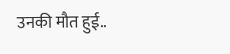उनकी मौत हुई..